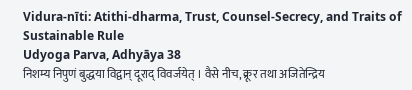Vidura-nīti: Atithi-dharma, Trust, Counsel-Secrecy, and Traits of Sustainable Rule
Udyoga Parva, Adhyāya 38
निशम्य निपुणं बुद्धया विद्वान् दूराद् विवर्जयेत् । वैसे नीच, क्रूर तथा अजितेन्द्रिय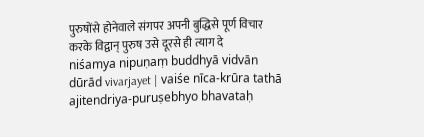पुरुषोंसे होनेवाले संगपर अपनी बुद्धिसे पूर्ण विचार करके विद्वान् पुरुष उसे दूरसे ही त्याग दे
niśamya nipuṇaṃ buddhyā vidvān dūrād vivarjayet | vaiśe nīca-krūra tathā ajitendriya-puruṣebhyo bhavataḥ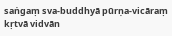saṅgaṃ sva-buddhyā pūrṇa-vicāraṃ kṛtvā vidvān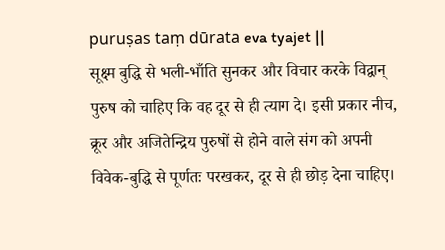puruṣas taṃ dūrata eva tyajet ||
सूक्ष्म बुद्धि से भली-भाँति सुनकर और विचार करके विद्वान् पुरुष को चाहिए कि वह दूर से ही त्याग दे। इसी प्रकार नीच, क्रूर और अजितेन्द्रिय पुरुषों से होने वाले संग को अपनी विवेक-बुद्धि से पूर्णतः परखकर, दूर से ही छोड़ देना चाहिए।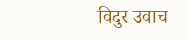विदुर उवाच